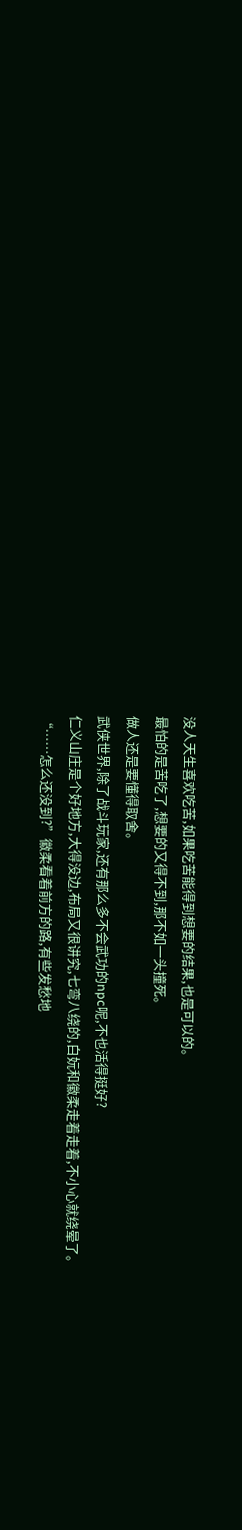没人天生喜欢吃苦,如果吃苦能得到想要的结果,也是可以的。
最怕的是苦吃了,想要的又得不到,那不如一头撞死。
做人还是要懂得取舍。
武侠世界,除了战斗玩家,还有那么多不会武功的npc呢,不也活得挺好?
仁义山庄是个好地方,大得没边,布局又很讲究,七弯八绕的,白妧和徽柔走着走着,不小心就绕晕了。
“……怎么还没到?”徽柔看着前方的路,有些发愁地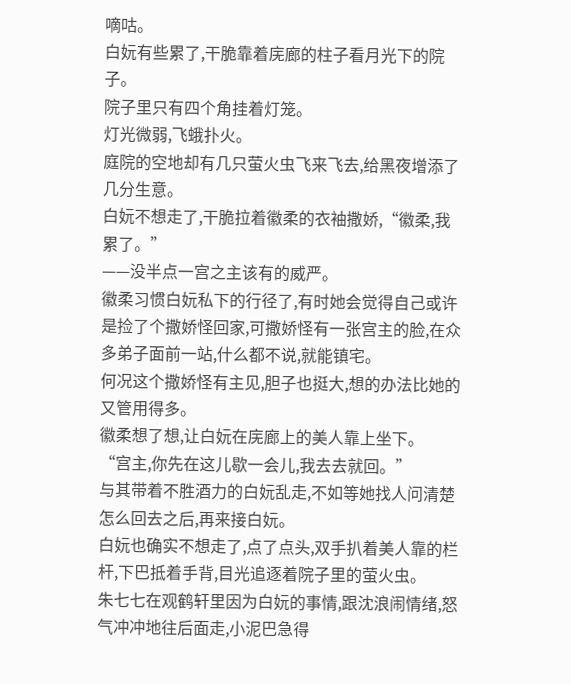嘀咕。
白妧有些累了,干脆靠着庑廊的柱子看月光下的院子。
院子里只有四个角挂着灯笼。
灯光微弱,飞蛾扑火。
庭院的空地却有几只萤火虫飞来飞去,给黑夜增添了几分生意。
白妧不想走了,干脆拉着徽柔的衣袖撒娇,“徽柔,我累了。”
——没半点一宫之主该有的威严。
徽柔习惯白妧私下的行径了,有时她会觉得自己或许是捡了个撒娇怪回家,可撒娇怪有一张宫主的脸,在众多弟子面前一站,什么都不说,就能镇宅。
何况这个撒娇怪有主见,胆子也挺大,想的办法比她的又管用得多。
徽柔想了想,让白妧在庑廊上的美人靠上坐下。
“宫主,你先在这儿歇一会儿,我去去就回。”
与其带着不胜酒力的白妧乱走,不如等她找人问清楚怎么回去之后,再来接白妧。
白妧也确实不想走了,点了点头,双手扒着美人靠的栏杆,下巴抵着手背,目光追逐着院子里的萤火虫。
朱七七在观鹤轩里因为白妧的事情,跟沈浪闹情绪,怒气冲冲地往后面走,小泥巴急得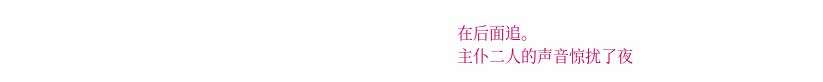在后面追。
主仆二人的声音惊扰了夜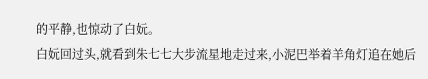的平静,也惊动了白妧。
白妧回过头,就看到朱七七大步流星地走过来,小泥巴举着羊角灯追在她后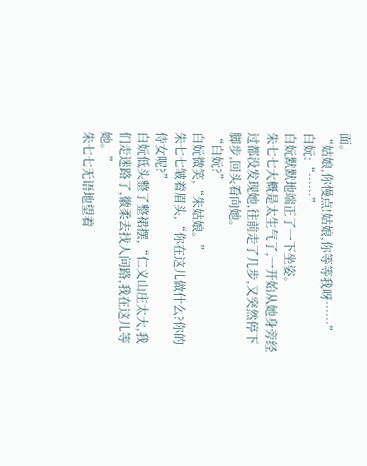面。
“姑娘,你慢点!姑娘,你等等我呀……”
白妧:“……”
白妧默默地端正了一下坐姿。
朱七七大概是太生气了,一开始从她身旁经过都没发现她,往前走了几步,又突然停下脚步,回头看向她。
“白妧?”
白妧微笑,“朱姑娘。”
朱七七皱着眉头,“你在这儿做什么?你的侍女呢?”
白妧低头整了整裙摆,“仁义山庄太大,我们走迷路了,徽柔去找人问路,我在这儿等她。”
朱七七无语地望着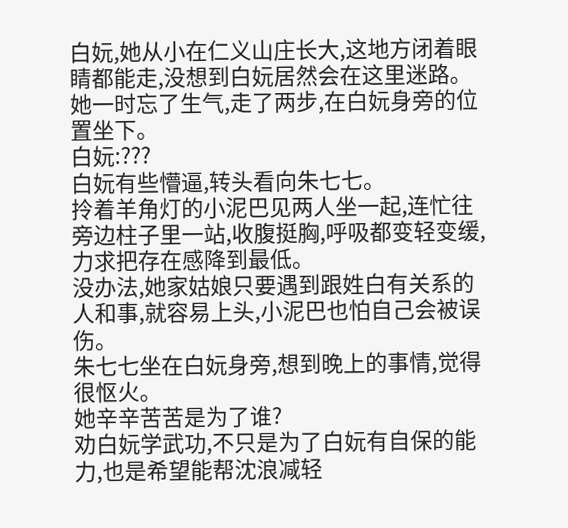白妧,她从小在仁义山庄长大,这地方闭着眼睛都能走,没想到白妧居然会在这里迷路。
她一时忘了生气,走了两步,在白妧身旁的位置坐下。
白妧:???
白妧有些懵逼,转头看向朱七七。
拎着羊角灯的小泥巴见两人坐一起,连忙往旁边柱子里一站,收腹挺胸,呼吸都变轻变缓,力求把存在感降到最低。
没办法,她家姑娘只要遇到跟姓白有关系的人和事,就容易上头,小泥巴也怕自己会被误伤。
朱七七坐在白妧身旁,想到晚上的事情,觉得很怄火。
她辛辛苦苦是为了谁?
劝白妧学武功,不只是为了白妧有自保的能力,也是希望能帮沈浪减轻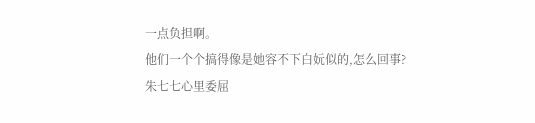一点负担啊。
他们一个个搞得像是她容不下白妧似的,怎么回事?
朱七七心里委屈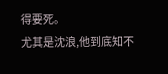得要死。
尤其是沈浪,他到底知不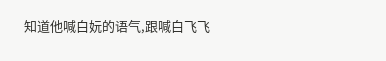知道他喊白妧的语气,跟喊白飞飞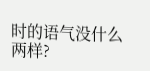时的语气没什么两样?